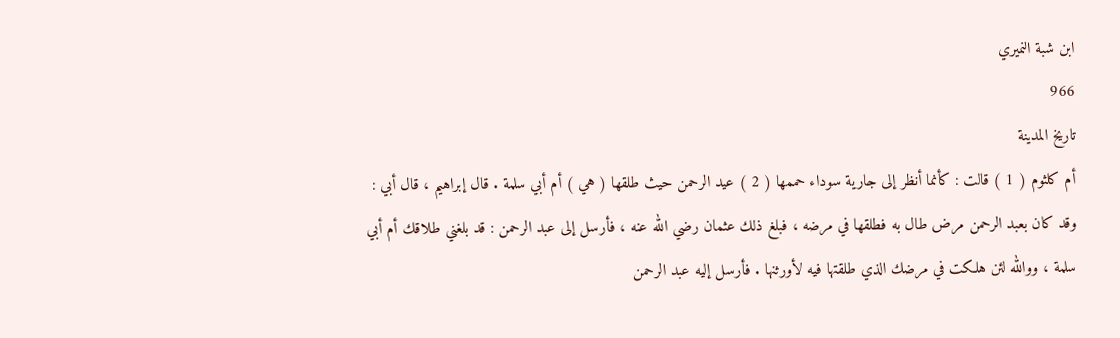ابن شبة النميري
966
تاريخ المدينة
أم كلثوم ( 1 ) قالت : كأنما أنظر إلى جارية سوداء حممها ( 2 ) عيد الرحمن حيث طلقها ( هي ) أم أبي سلمة . قال إبراهيم ، قال أبي : وقد كان بعبد الرحمن مرض طال به فطلقها في مرضه ، فبلغ ذلك عثمان رضي الله عنه ، فأرسل إلى عبد الرحمن : قد بلغني طلاقك أم أبي سلمة ، ووالله لئن هلكت في مرضك الذي طلقتها فيه لأورثنها . فأرسل إليه عبد الرحمن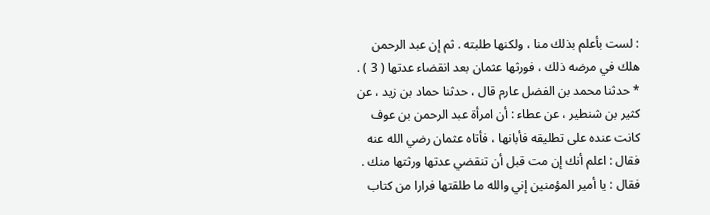: لست بأعلم بذلك منا ، ولكنها طلبته . ثم إن عبد الرحمن هلك في مرضه ذلك ، فورثها عثمان بعد انقضاء عدتها ( 3 ) . * حدثنا محمد بن الفضل عارم قال ، حدثنا حماد بن زيد ، عن كثير بن شنطير ، عن عطاء : أن امرأة عبد الرحمن بن عوف كانت عنده على تطليقه فأبانها ، فأتاه عثمان رضي الله عنه فقال : اعلم أنك إن مت قبل أن تنقضي عدتها ورثتها منك . فقال : يا أمير المؤمنين إني والله ما طلقتها فرارا من كتاب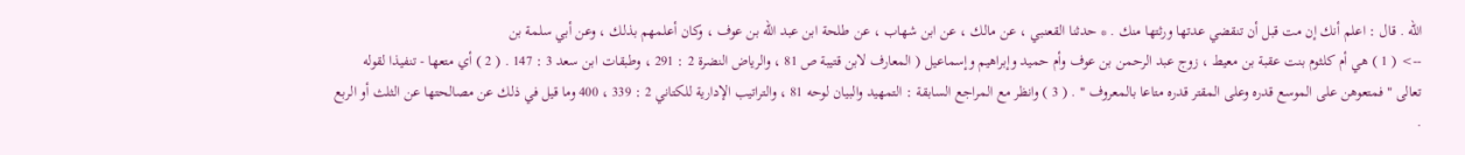الله . قال : اعلم أنك إن مت قبل أن تنقضي عدتها ورثتها منك . * حدثنا القعنبي ، عن مالك ، عن ابن شهاب ، عن طلحة ابن عبد الله بن عوف ، وكان أعلمهم بذلك ، وعن أبي سلمة بن
--> ( 1 ) هي أم كلثوم بنت عقبة بن معيط ، زوج عبد الرحمن بن عوف وأم حميد وإبراهيم وإسماعيل ( المعارف لابن قتيبة ص 81 ، والرياض النضرة 2 : 291 ، وطبقات ابن سعد 3 : 147 . ( 2 ) أي متعها - تنفيذا لقوله تعالى " فمتعوهن على الموسع قدره وعلى المقتر قدره متاعا بالمعروف " . ( 3 ) وانظر مع المراجع السابقة : التمهيد والبيان لوحه 81 ، والتراتيب الإدارية للكتاني 2 : 339 ، 400 وما قيل في ذلك عن مصالحتها عن الثلث أو الربع .